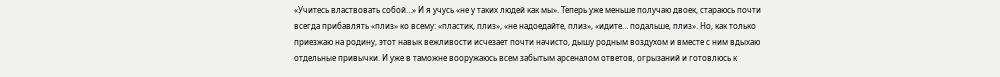«Учитесь властвовать собой…» И я учусь «не у таких людей как мы». Теперь уже меньше получаю двоек, стараюсь почти всегда прибавлять «плиз» ко всему: «пластик, плиз», «не надоедайте, плиз», «идите… подальше, плиз». Но, как только приезжаю на родину, этот навык вежливости исчезает почти начисто, дышу родным воздухом и вместе с ним вдыхаю отдельные привычки. И уже в таможне вооружаюсь всем забытым арсеналом ответов, огрызаний и готовлюсь к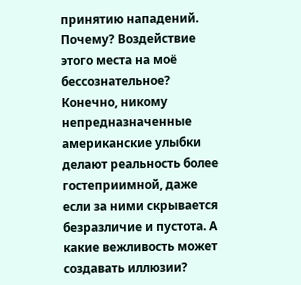принятию нападений. Почему? Воздействие этого места на моё бессознательное?
Конечно, никому непредназначенные американские улыбки делают реальность более гостеприимной, даже если за ними скрывается безразличие и пустота. А какие вежливость может создавать иллюзии?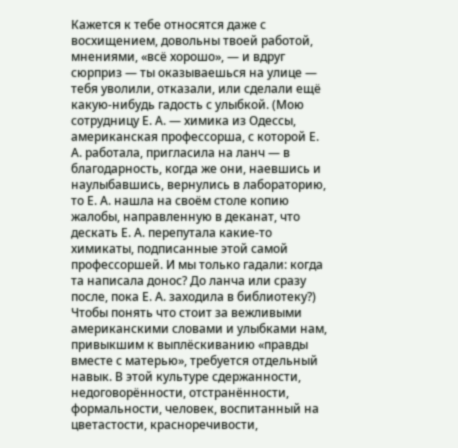Кажется к тебе относятся даже с восхищением, довольны твоей работой, мнениями, «всё хорошо», — и вдруг сюрприз — ты оказываешься на улице — тебя уволили, отказали, или сделали ещё какую‑нибудь гадость с улыбкой. (Мою сотрудницу Е. А. — химика из Одессы, американская профессорша, с которой Е. А. работала, пригласила на ланч — в благодарность, когда же они, наевшись и наулыбавшись, вернулись в лабораторию, то Е. А. нашла на своём столе копию жалобы, направленную в деканат, что дескать Е. А. перепутала какие‑то химикаты, подписанные этой самой профессоршей. И мы только гадали: когда та написала донос? До ланча или сразу после, пока Е. А. заходила в библиотеку?) Чтобы понять что стоит за вежливыми американскими словами и улыбками нам, привыкшим к выплёскиванию «правды вместе с матерью», требуется отдельный навык. В этой культуре сдержанности, недоговорённости, отстранённости, формальности, человек, воспитанный на цветастости, красноречивости,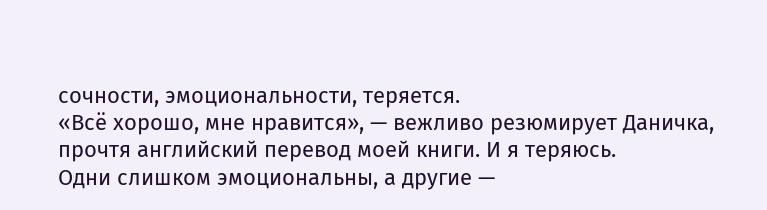сочности, эмоциональности, теряется.
«Всё хорошо, мне нравится», — вежливо резюмирует Даничка, прочтя английский перевод моей книги. И я теряюсь.
Одни слишком эмоциональны, а другие —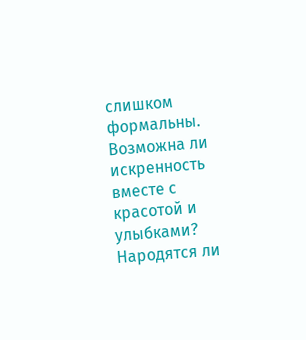слишком формальны. Возможна ли искренность вместе с красотой и улыбками? Народятся ли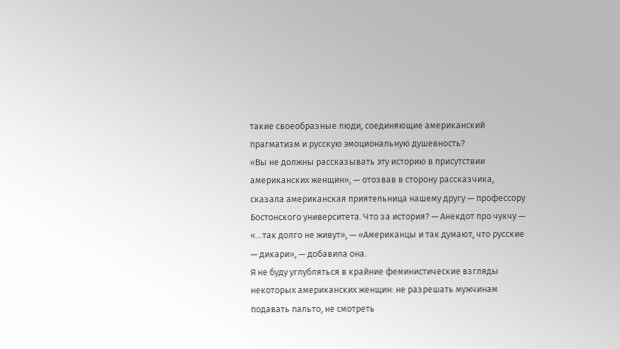такие своеобразные люди, соединяющие американский прагматизм и русскую эмоциональную душевность?
«Вы не должны рассказывать эту историю в присутствии американских женщин», — отозвав в сторону рассказчика, сказала американская приятельница нашему другу — профессору Бостонского университета. Что за история? — Анекдот про чукчу — «…так долго не живут», — «Американцы и так думают, что русские — дикари», — добавила она.
Я не буду углубляться в крайние феминистические взгляды некоторых американских женщин: не разрешать мужчинам подавать пальто, не смотреть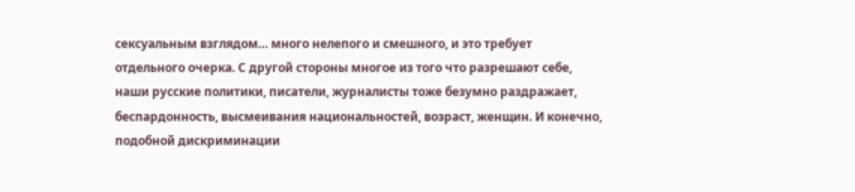сексуальным взглядом… много нелепого и смешного, и это требует отдельного очерка. С другой стороны многое из того что разрешают себе, наши русские политики, писатели, журналисты тоже безумно раздражает, беспардонность, высмеивания национальностей, возраст, женщин. И конечно, подобной дискриминации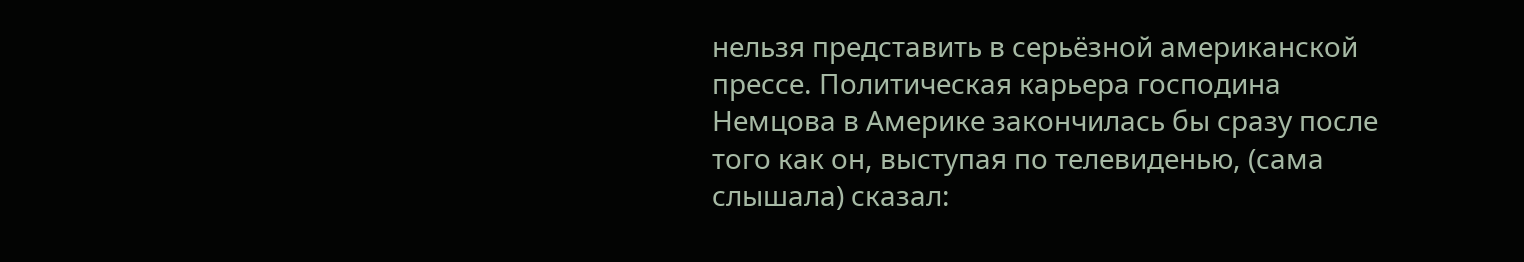нельзя представить в серьёзной американской прессе. Политическая карьера господина Немцова в Америке закончилась бы сразу после того как он, выступая по телевиденью, (сама слышала) сказал: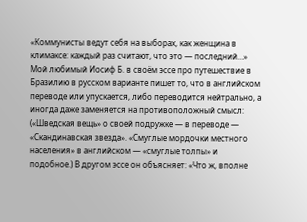«Коммунисты ведут себя на выборах, как женщина в климаксе: каждый раз считают, что это — последний…» Мой любимый Иосиф Б. в своём эссе про путешествие в Бразилию в русском варианте пишет то, что в английском переводе или упускается, либо переводится нейтрально, а иногда даже заменяется на противоположный смысл: («Шведская вещь» о своей подружке — в переводе — «Скандинавская звезда». «Смуглые мордочки местного населения» в английском — «смуглые толпы» и подобное.) В другом эссе он объясняет: «Что ж, вполне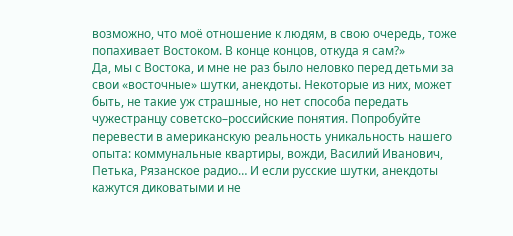возможно, что моё отношение к людям, в свою очередь, тоже попахивает Востоком. В конце концов, откуда я сам?»
Да, мы с Востока, и мне не раз было неловко перед детьми за свои «восточные» шутки, анекдоты. Некоторые из них, может быть, не такие уж страшные, но нет способа передать чужестранцу советско–российские понятия. Попробуйте перевести в американскую реальность уникальность нашего опыта: коммунальные квартиры, вожди, Василий Иванович, Петька, Рязанское радио… И если русские шутки, анекдоты кажутся диковатыми и не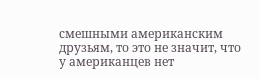смешными американским друзьям, то это не значит, что у американцев нет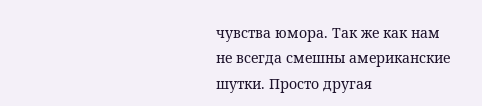чувства юмора. Так же как нам не всегда смешны американские шутки. Просто другая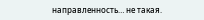направленность… не такая.